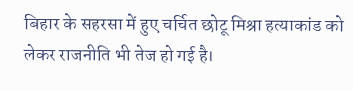बिहार के सहरसा में हुए चर्चित छोटू मिश्रा हत्याकांड को लेकर राजनीति भी तेज हो गई है।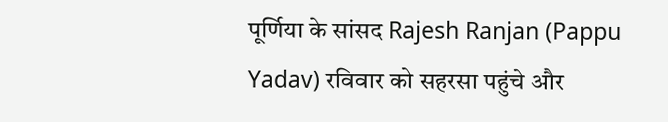पूर्णिया के सांसद Rajesh Ranjan (Pappu Yadav) रविवार को सहरसा पहुंचे और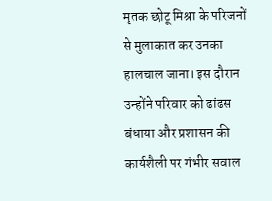मृतक छोटू मिश्रा के परिजनों से मुलाकात कर उनका हालचाल जाना। इस दौरान उन्होंने परिवार को ढांढस बंधाया और प्रशासन की कार्यशैली पर गंभीर सवाल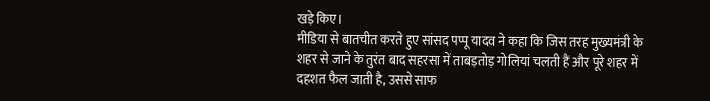खड़े किए।
मीडिया से बातचीत करते हुए सांसद पप्पू यादव ने कहा कि जिस तरह मुख्यमंत्री के शहर से जाने के तुरंत बाद सहरसा में ताबड़तोड़ गोलियां चलती हैं और पूरे शहर में दहशत फैल जाती है, उससे साफ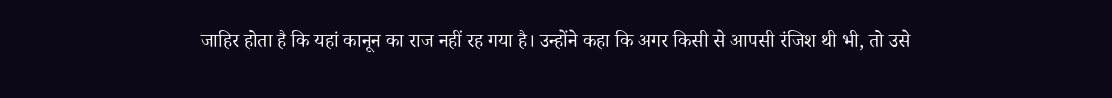जाहिर होता है कि यहां कानून का राज नहीं रह गया है। उन्होंने कहा कि अगर किसी से आपसी रंजिश थी भी, तो उसे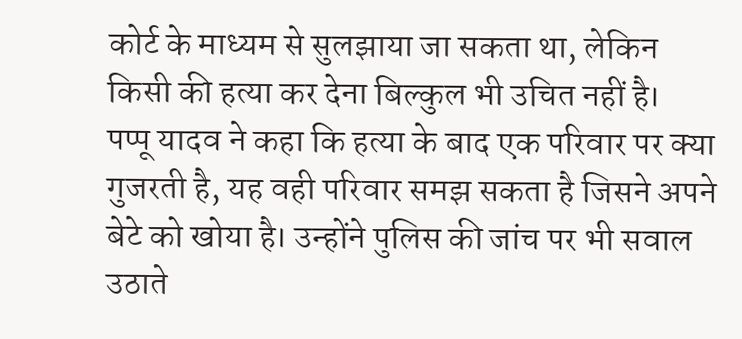कोर्ट के माध्यम से सुलझाया जा सकता था, लेकिन किसी की हत्या कर देना बिल्कुल भी उचित नहीं है।
पप्पू यादव ने कहा कि हत्या के बाद एक परिवार पर क्या गुजरती है, यह वही परिवार समझ सकता है जिसने अपने बेटे को खोया है। उन्होंने पुलिस की जांच पर भी सवाल उठाते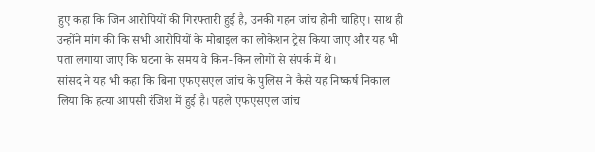हुए कहा कि जिन आरोपियों की गिरफ्तारी हुई है, उनकी गहन जांच होनी चाहिए। साथ ही उन्होंने मांग की कि सभी आरोपियों के मोबाइल का लोकेशन ट्रेस किया जाए और यह भी पता लगाया जाए कि घटना के समय वे किन-किन लोगों से संपर्क में थे।
सांसद ने यह भी कहा कि बिना एफएसएल जांच के पुलिस ने कैसे यह निष्कर्ष निकाल लिया कि हत्या आपसी रंजिश में हुई है। पहले एफएसएल जांच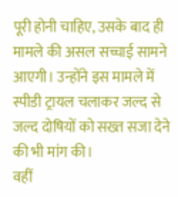पूरी होनी चाहिए, उसके बाद ही मामले की असल सच्चाई सामने आएगी। उन्होंने इस मामले में स्पीडी ट्रायल चलाकर जल्द से जल्द दोषियों को सख्त सजा देने की भी मांग की।
वहीं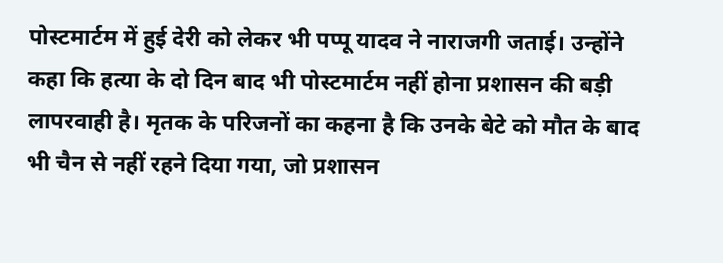पोस्टमार्टम में हुई देरी को लेकर भी पप्पू यादव ने नाराजगी जताई। उन्होंने कहा कि हत्या के दो दिन बाद भी पोस्टमार्टम नहीं होना प्रशासन की बड़ी लापरवाही है। मृतक के परिजनों का कहना है कि उनके बेटे को मौत के बाद भी चैन से नहीं रहने दिया गया, जो प्रशासन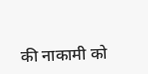की नाकामी को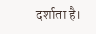दर्शाता है।